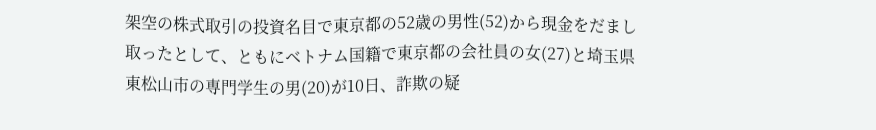架空の株式取引の投資名目で東京都の52歳の男性(52)から現金をだまし取ったとして、ともにベトナム国籍で東京都の会社員の女(27)と埼玉県東松山市の専門学生の男(20)が10日、詐欺の疑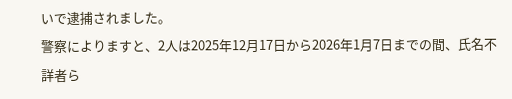いで逮捕されました。
警察によりますと、2人は2025年12月17日から2026年1月7日までの間、氏名不詳者ら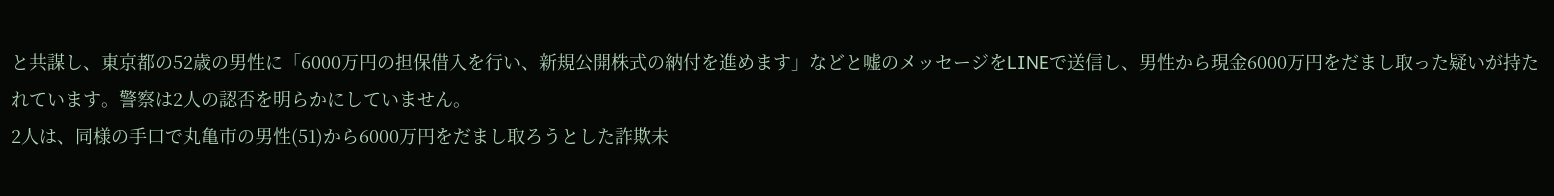と共謀し、東京都の52歳の男性に「6000万円の担保借入を行い、新規公開株式の納付を進めます」などと嘘のメッセージをLINEで送信し、男性から現金6000万円をだまし取った疑いが持たれています。警察は2人の認否を明らかにしていません。
2人は、同様の手口で丸亀市の男性(51)から6000万円をだまし取ろうとした詐欺未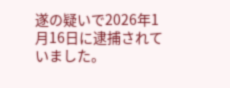遂の疑いで2026年1月16日に逮捕されていました。